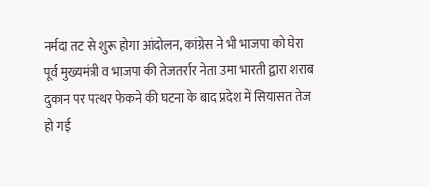नर्मदा तट से शुरू होगा आंदोलन, कांग्रेस ने भी भाजपा को घेरा
पूर्व मुख्यमंत्री व भाजपा की तेजतर्रार नेता उमा भारती द्वारा शराब दुकान पर पत्थर फेकने की घटना के बाद प्रदेश में सियासत तेज हो गई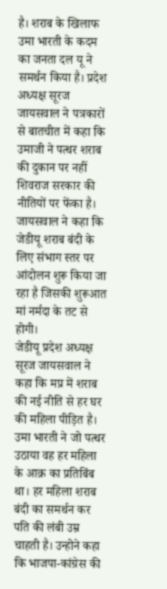है। शराब के खिलाफ उमा भारती के कदम का जनता दल यू ने समर्थन किया है। प्रदेश अध्यक्ष सूरज जायसवाल ने पत्रकारों से बातचीत में कहा कि उमाजी ने पत्थर शराब की दुकान पर नहीं शिवराज सरकार की नीतियों पर फेंका है। जायसवाल ने कहा कि जेडीयू शराब बंदी के लिए संभाग स्तर पर आंदोलन शुरू किया जा रहा है जिसकी शुरूआत मां नर्मदा के तट से होगी।
जेडीयू प्रदेश अध्यक्ष सूरज जायसवाल ने कहा कि मप्र में शराब की नई नीति से हर घर की महिला पीड़ित है। उमा भारती ने जो पत्थर उठाया वह हर महिला के आक्र का प्रतिबिंब था। हर महिला शराब बंदी का समर्थन कर पति की लंबी उम्र चाहती है। उन्होने कहा कि भाजपा-कांग्रेस की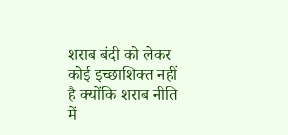शराब बंदी को लेकर कोई इच्छाशिक्त नहीं है क्योंकि शराब नीति में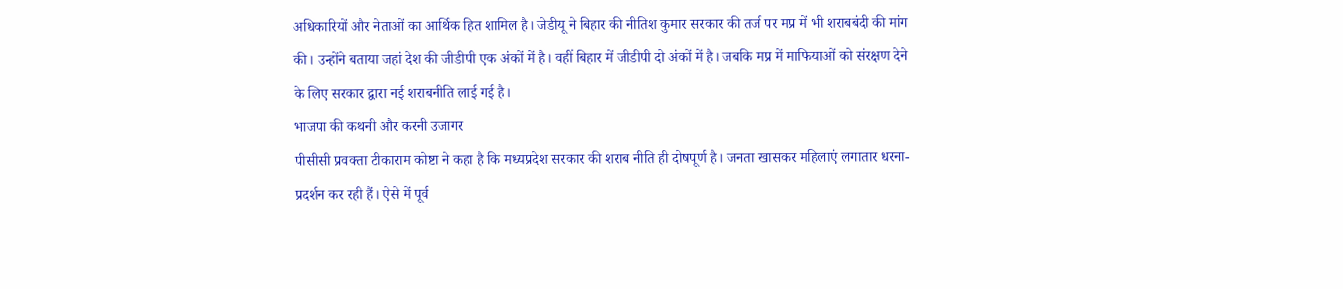अधिकारियों और नेताओं का आर्थिक हित शामिल है। जेडीयू ने बिहार की नीतिश कुमार सरकार की तर्ज पर मप्र में भी शराबबंदी की मांग की। उन्होंने बताया जहां देश की जीडीपी एक अंकों में है। वहीं बिहार में जीडीपी दो अंकों में है। जबकि मप्र में माफियाओं को संरक्षण देने के लिए सरकार द्वारा नई शराबनीति लाई गई है।
भाजपा की कथनी और करनी उजागर
पीसीसी प्रवक्ता टीकाराम कोष्टा ने कहा है कि मध्यप्रदेश सरकार की शराब नीति ही दोषपूर्ण है। जनता खासकर महिलाएं लगातार धरना-प्रदर्शन कर रही हैं। ऐसे में पूर्व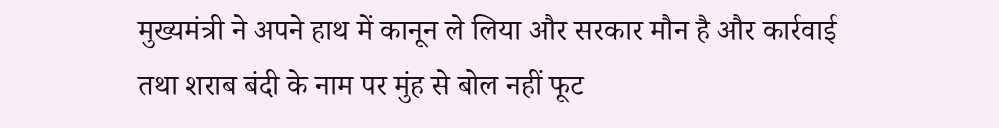मुख्यमंत्री ने अपने हाथ में कानून ले लिया और सरकार मौन है और कार्रवाई तथा शराब बंदी के नाम पर मुंह से बोल नहीं फूट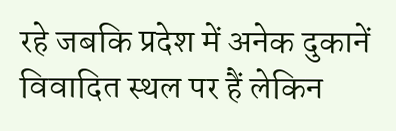रहे जबकि प्रदेश में अनेक दुकानें विवादित स्थल पर हैं लेकिन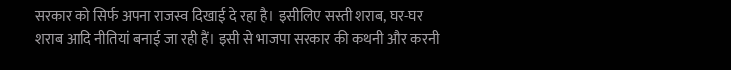सरकार को सिर्फ अपना राजस्व दिखाई दे रहा है। इसीलिए सस्ती शराब, घर-घर शराब आदि नीतियां बनाई जा रही हैं। इसी से भाजपा सरकार की कथनी और करनी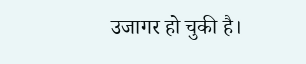उजागर हो चुकी है।